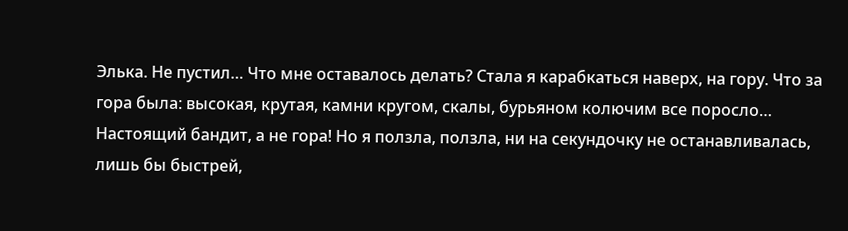Элька. Не пустил… Что мне оставалось делать? Стала я карабкаться наверх, на гору. Что за гора была: высокая, крутая, камни кругом, скалы, бурьяном колючим все поросло… Настоящий бандит, а не гора! Но я ползла, ползла, ни на секундочку не останавливалась, лишь бы быстрей,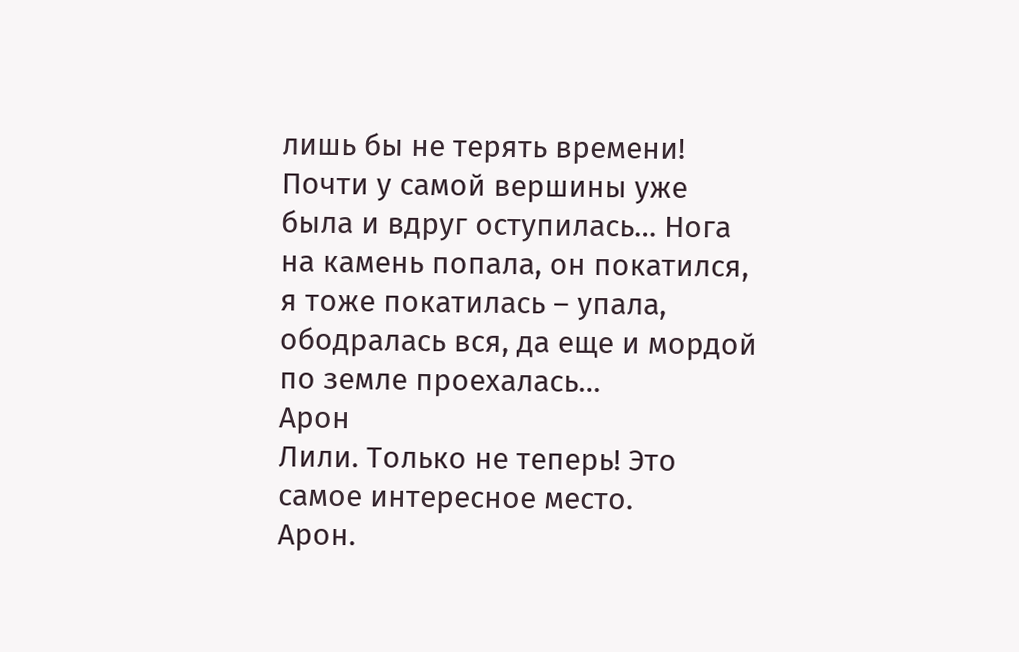лишь бы не терять времени! Почти у самой вершины уже была и вдруг оступилась… Нога на камень попала, он покатился, я тоже покатилась – упала, ободралась вся, да еще и мордой по земле проехалась…
Арон
Лили. Только не теперь! Это самое интересное место.
Арон.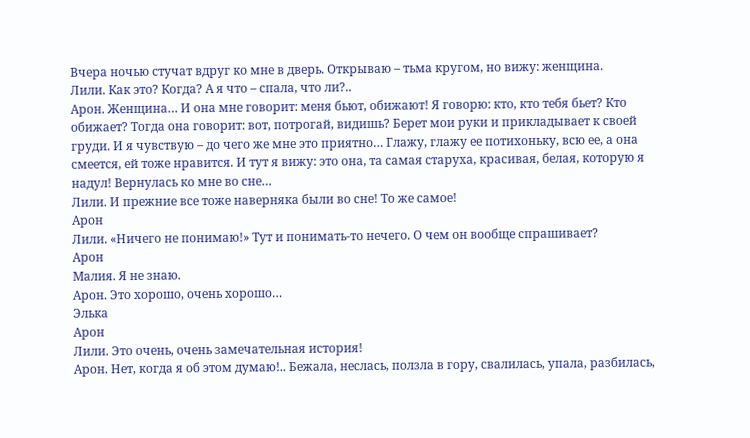Вчера ночью стучат вдруг ко мне в дверь. Открываю – тьма кругом, но вижу: женщина.
Лили. Как это? Когда? А я что – спала, что ли?..
Арон. Женщина… И она мне говорит: меня бьют, обижают! Я говорю: кто, кто тебя бьет? Кто обижает? Тогда она говорит: вот, потрогай, видишь? Берет мои руки и прикладывает к своей груди. И я чувствую – до чего же мне это приятно… Глажу, глажу ее потихоньку, всю ее, а она смеется, ей тоже нравится. И тут я вижу: это она, та самая старуха, красивая, белая, которую я надул! Вернулась ко мне во сне…
Лили. И прежние все тоже наверняка были во сне! То же самое!
Арон
Лили. «Ничего не понимаю!» Тут и понимать-то нечего. О чем он вообще спрашивает?
Арон
Малия. Я не знаю.
Арон. Это хорошо, очень хорошо…
Элька
Арон
Лили. Это очень, очень замечательная история!
Арон. Нет, когда я об этом думаю!.. Бежала, неслась, ползла в гору, свалилась, упала, разбилась,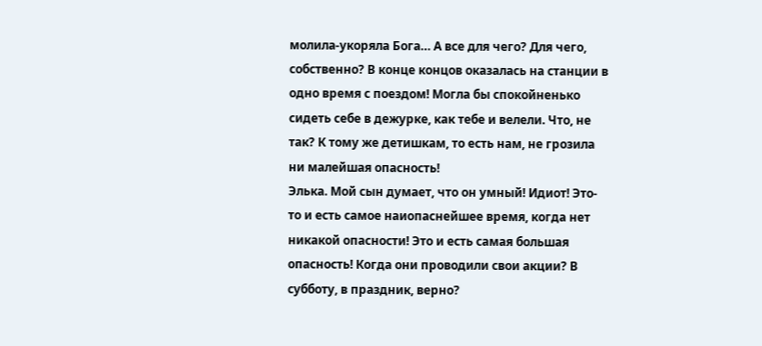молила-укоряла Бога… А все для чего? Для чего, собственно? В конце концов оказалась на станции в одно время с поездом! Могла бы спокойненько сидеть себе в дежурке, как тебе и велели. Что, не так? К тому же детишкам, то есть нам, не грозила ни малейшая опасность!
Элька. Мой сын думает, что он умный! Идиот! Это-то и есть самое наиопаснейшее время, когда нет никакой опасности! Это и есть самая большая опасность! Когда они проводили свои акции? В субботу, в праздник, верно?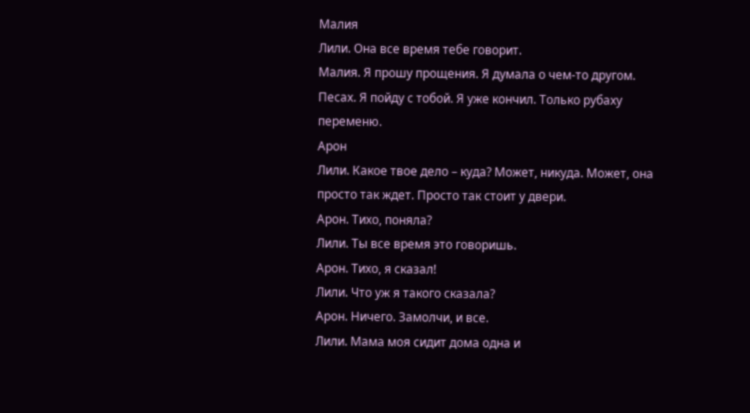Малия
Лили. Она все время тебе говорит.
Малия. Я прошу прощения. Я думала о чем-то другом.
Песах. Я пойду с тобой. Я уже кончил. Только рубаху переменю.
Арон
Лили. Какое твое дело – куда? Может, никуда. Может, она просто так ждет. Просто так стоит у двери.
Арон. Тихо, поняла?
Лили. Ты все время это говоришь.
Арон. Тихо, я сказал!
Лили. Что уж я такого сказала?
Арон. Ничего. Замолчи, и все.
Лили. Мама моя сидит дома одна и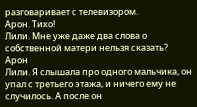разговаривает с телевизором.
Арон. Тихо!
Лили. Мне уже даже два слова о собственной матери нельзя сказать?
Арон
Лили. Я слышала про одного мальчика, он упал с третьего этажа, и ничего ему не случилось. А после он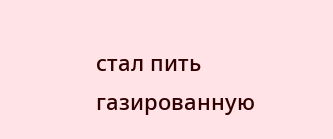стал пить газированную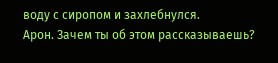воду с сиропом и захлебнулся.
Арон. Зачем ты об этом рассказываешь?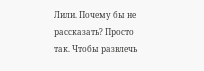Лили. Почему бы не рассказать? Просто так. Чтобы развлечь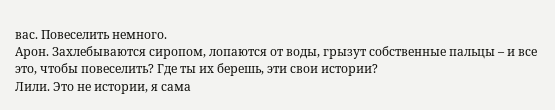вас. Повеселить немного.
Арон. Захлебываются сиропом, лопаются от воды, грызут собственные пальцы – и все это, чтобы повеселить? Где ты их берешь, эти свои истории?
Лили. Это не истории, я сама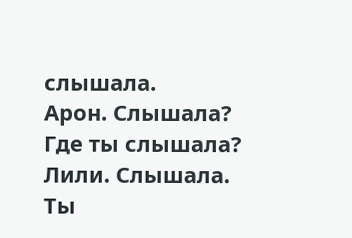слышала.
Арон. Слышала? Где ты слышала?
Лили. Слышала. Ты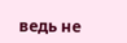ведь не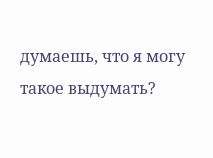думаешь, что я могу такое выдумать?